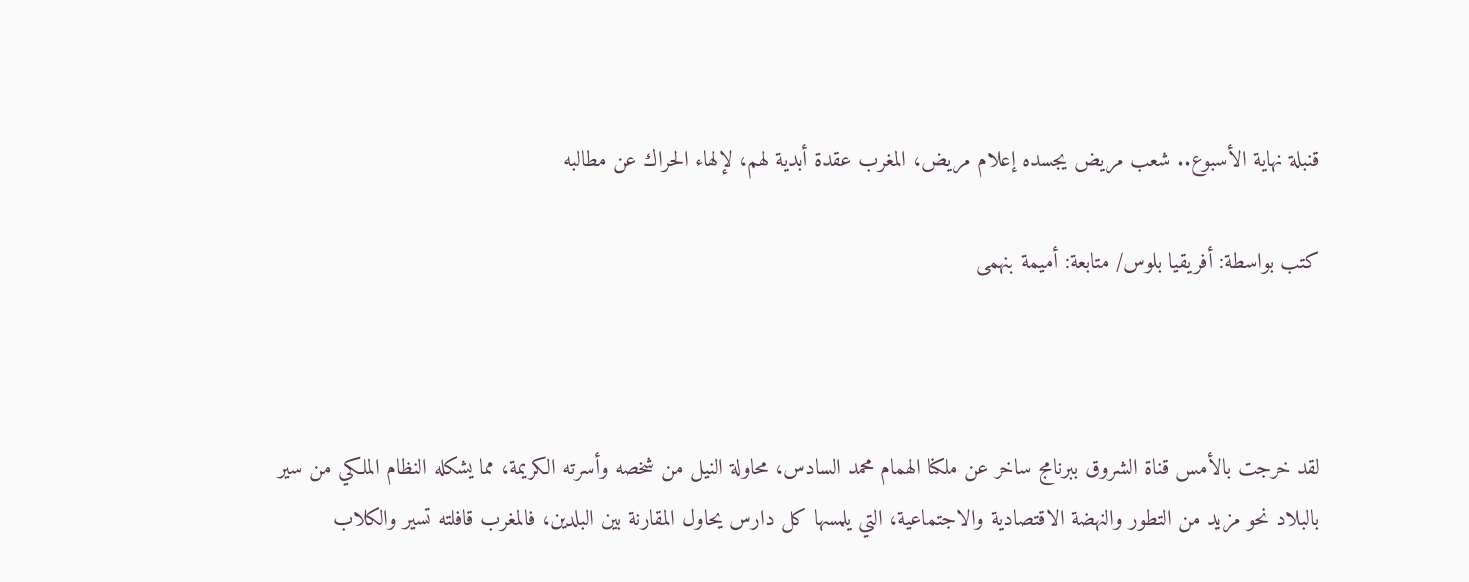قنبلة نهاية الأسبوع.. شعب مريض يجسده إعلام مريض، المغرب عقدة أبدية لهم، لإلهاء الحراك عن مطالبه

كتب بواسطة: أفريقيا بلوس/ متابعة: أميمة بنهمى



لقد خرجت بالأمس قناة الشروق ببرنامج ساخر عن ملكنا الهمام محمد السادس، محاولة النيل من شخصه وأسرته الكريمة، مما يشكله النظام الملكي من سير بالبلاد نحو مزيد من التطور والنهضة الاقتصادية والاجتماعية، التي يلمسها كل دارس يحاول المقارنة بين البلدين، فالمغرب قافلته تسير والكلاب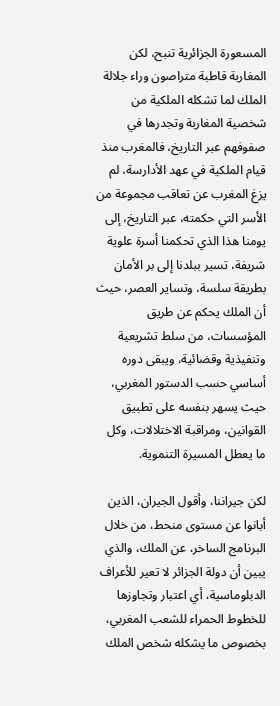المسعورة الجزائرية تنبح، لكن المغاربة قاطبة متراصون وراء جلالة الملك لما تشكله الملكية من شخصية المغاربة وتجدرها في صفوفهم عبر التاريخ، فالمغرب منذ قيام الملكية في عهد الأدارسة، لم يزغ المغرب عن تعاقب مجموعة من الأسر التي حكمته، عبر التاريخ، إلى يومنا هذا الذي تحكمنا أسرة علوية شريفة، تسير ببلدنا إلى بر الأمان بطريقة سلسة، وتساير العصر، حيث أن الملك يحكم عن طريق المؤسسات، من سلط تشريعية وتنفيذية وقضائية، ويبقى دوره أساسي حسب الدستور المغربي، حيث يسهر بنفسه على تطبيق القوانين، ومراقبة الاختلالات، وكل ما يعطل المسيرة التنموية.

لكن جيراننا، وأقول الجيران، الذين أبانوا عن مستوى منحط، من خلال البرنامج الساخر، عن الملك، والذي يبين أن دولة الجزائر لا تعير للأعراف الدبلوماسية، أي اعتبار وتجاوزها للخطوط الحمراء للشعب المغربي، بخصوص ما يشكله شخص الملك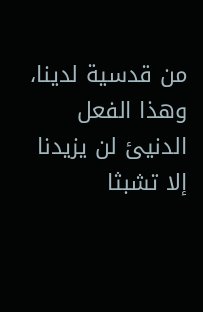من قدسية لدينا، وهذا الفعل الدنيئ لن يزيدنا إلا تشبثا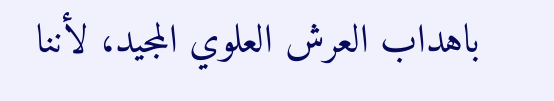باهداب العرش العلوي المجيد، لأننا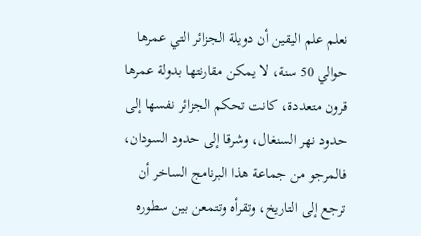نعلم علم اليقين أن دويلة الجزائر التي عمرها حوالي 50 سنة، لا يمكن مقارنتها بدولة عمرها قرون متعددة، كانت تحكم الجزائر نفسها إلى حدود نهر السنغال، وشرقا إلى حدود السودان، فالمرجو من جماعة هذا البرنامج الساخر أن ترجع إلى التاريخ، وتقرأه وتتمعن بين سطوره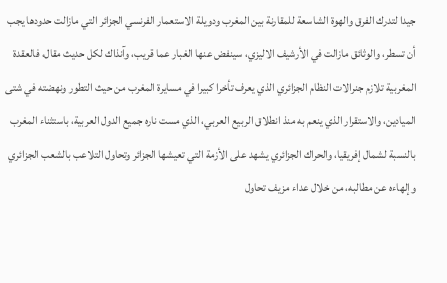جيدا لتدرك الفرق والهوة الشاسعة للمقارنة بين المغرب ودويلة الاستعمار الفرنسي الجزائر التي مازالت حدودها يجب أن تسطر، والوثائق مازالت في الأرشيف الاليزي، سينفض عنها الغبار عما قريب، وآنذاك لكل حديث مقال، فالعقدة المغربية تلازم جنرالات النظام الجزائري الذي يعرف تأخرا كبيرا في مسايرة المغرب من حيث التطور ونهضته في شتى الميادين، والاستقرار الذي ينعم به منذ انطلاق الربيع العربي، الذي مست ناره جميع الدول العربية، باستثناء المغرب بالنسبة لشمال إفريقيا، والحراك الجزائري يشهد على الأزمة التي تعيشها الجزائر وتحاول التلاعب بالشعب الجزائري وإلهاءه عن مطالبه، من خلال عداء مزيف تحاول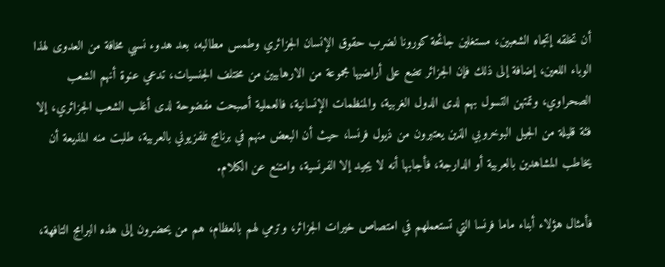أن تخلقه إتجاه الشعبين، مستغلين جائحة كورونا لضرب حقوق الإنسان الجزائري وطمس مطالبه، بعد هدوء نسبي مخافة من العدوى لهذا الوباء اللعين، إضافة إلى ذلك فإن الجزائر تضع على أراضيها مجموعة من الارهابيين من مختلف الجنسيات، تدعي عنوة أنهم الشعب الصحراوي، وتمتهن التسول بهم لدى الدول الغربية، والمنظمات الإنسانية، فالعملية أصبحت مفضوحة لدى أغلب الشعب الجزائري، إلا فئة قليلة من الجيل البوخروبي الذين يعتبرون من ذيول فرنسا، حيث أن البعض منهم في برنامج تلفزيوني بالعربية، طلبت منه المذيعة أن يخاطب المشاهدين بالعربية أو الدارجة، فأجابها أنه لا يجيد إلا الفرنسية، وامتنع عن الكلام.

فأمثال هؤلاء أبناء ماما فرنسا التي تستعملهم في امتصاص خيرات الجزائر، وترمي لهم بالعظام، هم من يحضرون إلى هذه البرامج التافهة،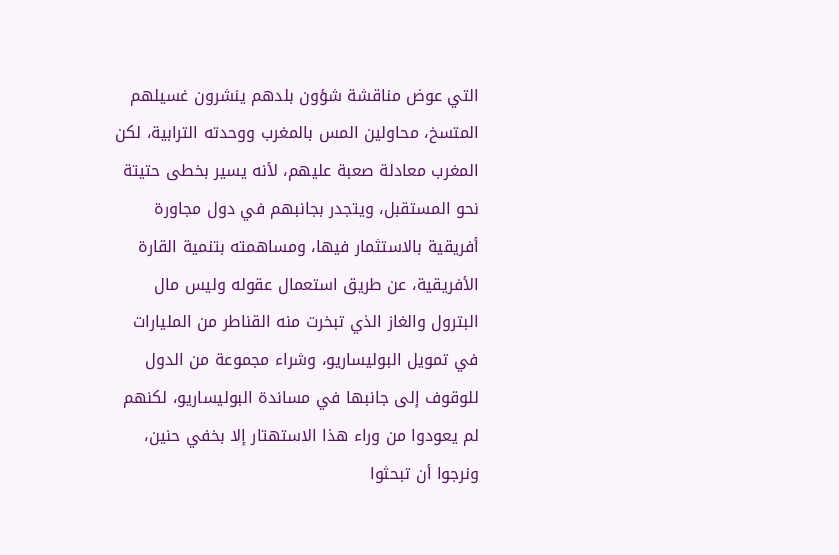التي عوض مناقشة شؤون بلدهم ينشرون غسيلهم المتسخ، محاولين المس بالمغرب ووحدته الترابية، لكن المغرب معادلة صعبة عليهم، لأنه يسير بخطى حتيتة نحو المستقبل، ويتجدر بجانبهم في دول مجاورة أفريقية بالاستثمار فيها، ومساهمته بتنمية القارة الأفريقية، عن طريق استعمال عقوله وليس مال البترول والغاز الذي تبخرت منه القناطر من المليارات في تمويل البوليساريو، وشراء مجموعة من الدول للوقوف إلى جانبها في مساندة البوليساريو، لكنهم لم يعودوا من وراء هذا الاستهتار إلا بخفي حنين، ونرجوا أن تبحثوا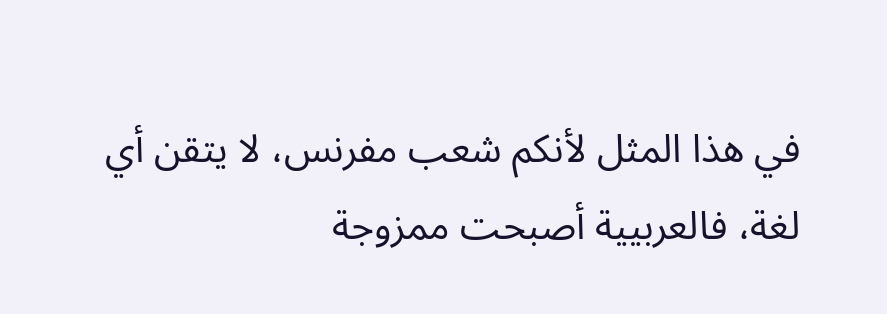في هذا المثل لأنكم شعب مفرنس، لا يتقن أي لغة، فالعربيية أصبحت ممزوجة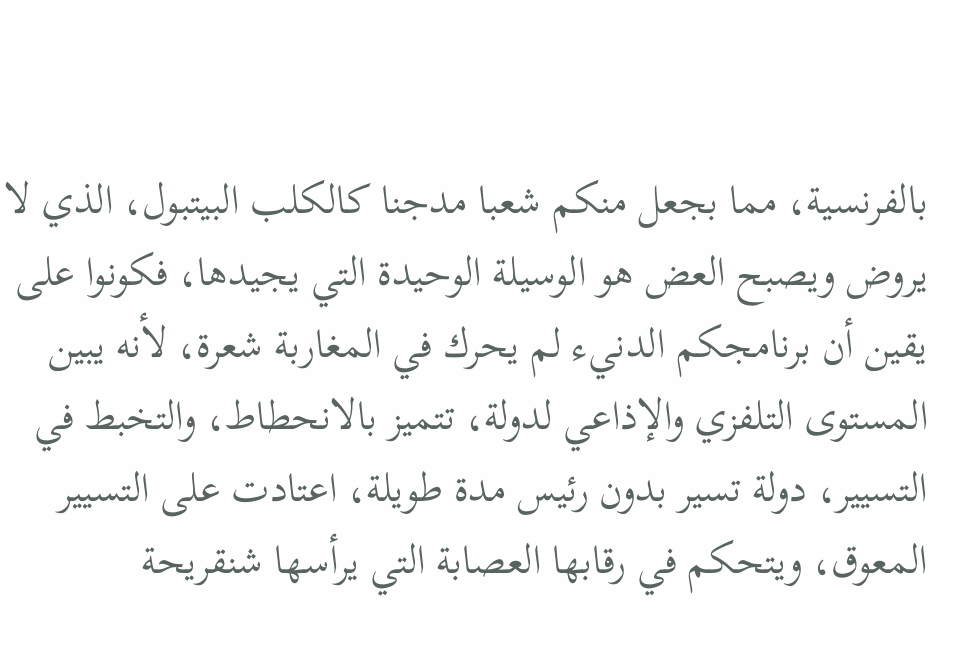بالفرنسية، مما بجعل منكم شعبا مدجنا كالكلب البيتبول، الذي لا يروض ويصبح العض هو الوسيلة الوحيدة التي يجيدها، فكونوا على يقين أن برنامجكم الدنيء لم يحرك في المغاربة شعرة، لأنه يبين المستوى التلفزي والإذاعي لدولة، تتميز بالانحطاط، والتخبط في التسيير، دولة تسير بدون رئيس مدة طويلة، اعتادت على التسيير المعوق، ويتحكم في رقابها العصابة التي يرأسها شنقريحة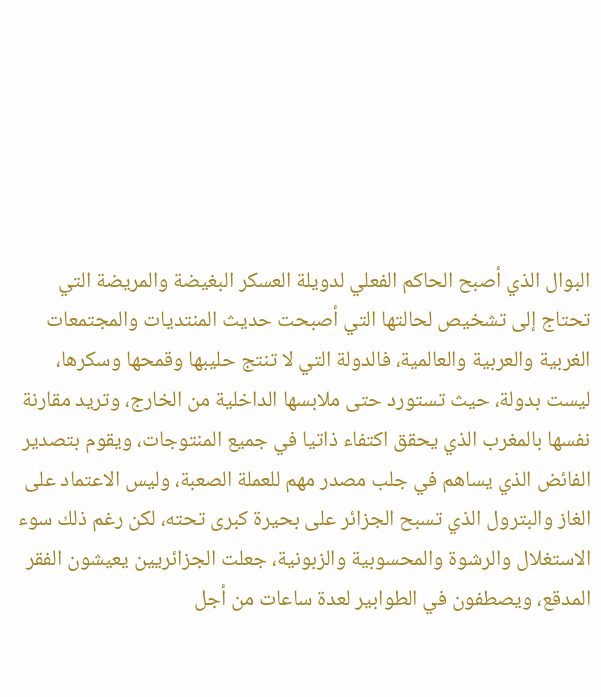البوال الذي أصبح الحاكم الفعلي لدويلة العسكر البغيضة والمريضة التي تحتاج إلى تشخيص لحالتها التي أصبحت حديث المنتديات والمجتمعات الغربية والعربية والعالمية، فالدولة التي لا تنتج حليبها وقمحها وسكرها، ليست بدولة، حيث تستورد حتى ملابسها الداخلية من الخارج، وتريد مقارنة نفسها بالمغرب الذي يحقق اكتفاء ذاتيا في جميع المنتوجات، ويقوم بتصدير الفائض الذي يساهم في جلب مصدر مهم للعملة الصعبة، وليس الاعتماد على الغاز والبترول الذي تسبح الجزائر على بحيرة كبرى تحته، لكن رغم ذلك سوء الاستغلال والرشوة والمحسوبية والزبونية، جعلت الجزائريين يعيشون الفقر المدقع، ويصطفون في الطوابير لعدة ساعات من أجل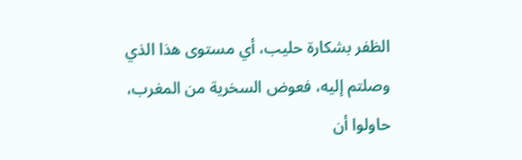الظفر بشكارة حليب، أي مستوى هذا الذي وصلتم إليه، فعوض السخرية من المغرب، حاولوا أن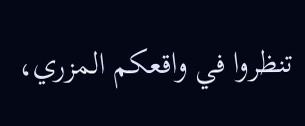تنظروا في واقعكم المزري،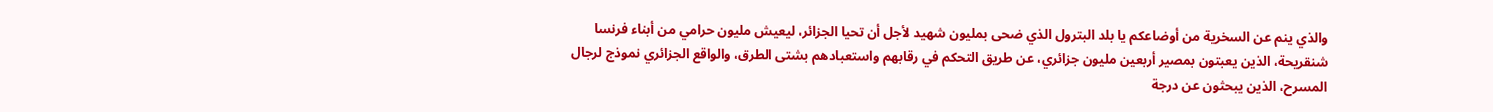والذي ينم عن السخرية من أوضاعكم يا بلد البترول الذي ضحى بمليون شهيد لأجل أن تحيا الجزائر، ليعيش مليون حرامي من أبناء فرنسا شنقريحة، الذين يعبتون بمصير أربعين مليون جزائري، عن طريق التحكم في رقابهم واستعبادهم بشتى الطرق، والواقع الجزائري نموذج لرجال المسرح، الذين يبحثون عن درجة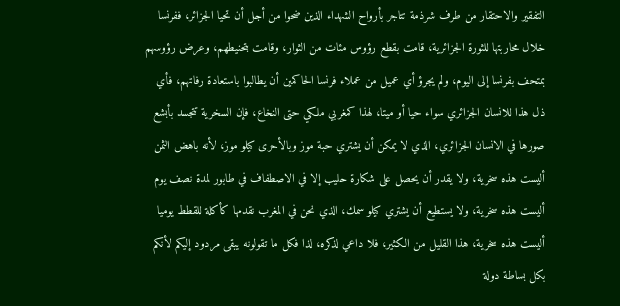التفقير والاحتقار من طرف شرذمة تتاجر بأرواح الشهداء الذين ضحوا من أجل أن تحيا الجزائر، ففرنسا خلال محاربتها للثورة الجزائرية، قامت بقطع رؤوس مئات من الثوار، وقامت بتحنيطهم، وعرض رؤوسهم بمتحف بفرنسا إلى اليوم، ولم يجرؤ أي عميل من عملاء فرنسا الحاكمين أن يطالبوا باستعادة رفاتهم، فأي ذل هذا للانسان الجزائري سواء حيا أو ميتا، لهذا كمغربي ملكي حتى النخاع، فإن السخرية تتجسد بأبشع صورها في الانسان الجزائري، الذي لا يمكن أن يشتري حبة موز وبالأحرى كيلو موز، لأنه باهض الثمن أليست هذه سخرية، ولا يقدر أن يحصل على شكارة حليب إلا في الاصطفاف في طابور لمدة نصف يوم أليست هذه سخرية، ولا يستطيع أن يشتري كيلو سمك، الذي نحن في المغرب نقدمها كأكلة للقطط يوميا أليست هذه سخرية، هذا القليل من الكثير، فلا داعي لذكره، لذا فكل ما تقولونه يبقى مردود إليكم لأنكم بكل بساطة دولة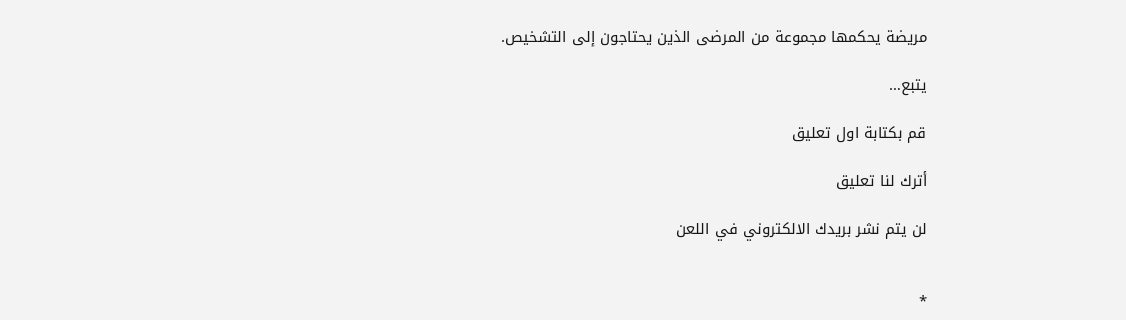مريضة يحكمها مجموعة من المرضى الذين يحتاجون إلى التشخيص.

يتبع…

قم بكتابة اول تعليق

أترك لنا تعليق

لن يتم نشر بريدك الالكتروني في اللعن


*